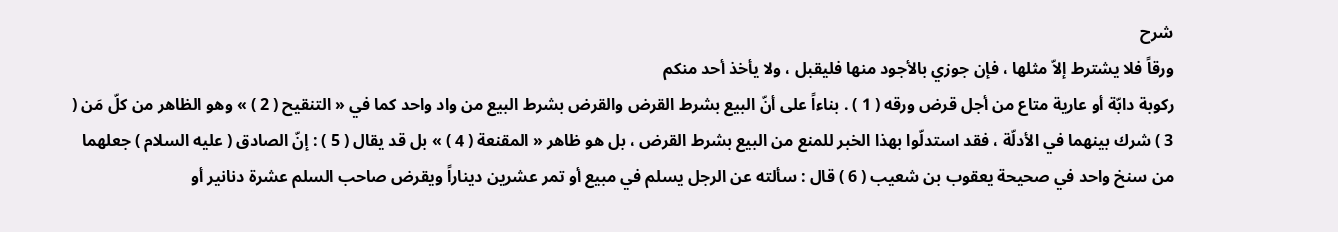شرح
ورقاً فلا يشترط إلاّ مثلها ، فإن جوزي بالأجود منها فليقبل ، ولا يأخذ أحد منكم
ركوبة دابّة أو عارية متاع من أجل قرض ورقه ( 1 ) . بناءاً على أنّ البيع بشرط القرض والقرض بشرط البيع من واد واحد كما في « التنقيح ( 2 ) » وهو الظاهر من كلّ مَن ( 3 ) شرك بينهما في الأدلّة ، فقد استدلّوا بهذا الخبر للمنع من البيع بشرط القرض ، بل هو ظاهر « المقنعة ( 4 ) » بل قد يقال ( 5 ) : إنّ الصادق ( عليه السلام ) جعلهما من سنخ واحد في صحيحة يعقوب بن شعيب ( 6 ) قال : سألته عن الرجل يسلم في مبيع أو تمر عشرين ديناراً ويقرض صاحب السلم عشرة دنانير أو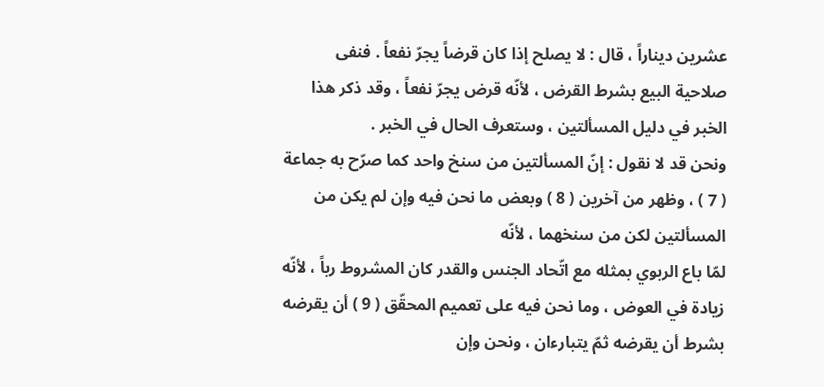عشرين ديناراً ، قال : لا يصلح إذا كان قرضاً يجرّ نفعاً . فنفى صلاحية البيع بشرط القرض ، لأنّه قرض يجرّ نفعاً ، وقد ذكر هذا الخبر في دليل المسألتين ، وستعرف الحال في الخبر .
ونحن قد لا نقول : إنّ المسألتين من سنخ واحد كما صرّح به جماعة ( 7 ) ، وظهر من آخرين ( 8 ) وبعض ما نحن فيه وإن لم يكن من المسألتين لكن من سنخهما ، لأنّه
لمّا باع الربوي بمثله مع اتّحاد الجنس والقدر كان المشروط رباً ، لأنّه زيادة في العوض ، وما نحن فيه على تعميم المحقّق ( 9 ) أن يقرضه بشرط أن يقرضه ثمّ يتبارءان ، ونحن وإن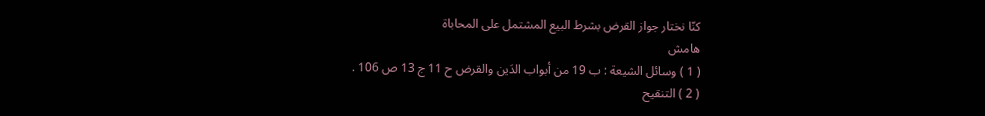كنّا نختار جواز القرض بشرط البيع المشتمل على المحاباة
هامش
( 1 ) وسائل الشيعة : ب 19 من أبواب الدَين والقرض ح 11 ج 13 ص 106 .
( 2 ) التنقيح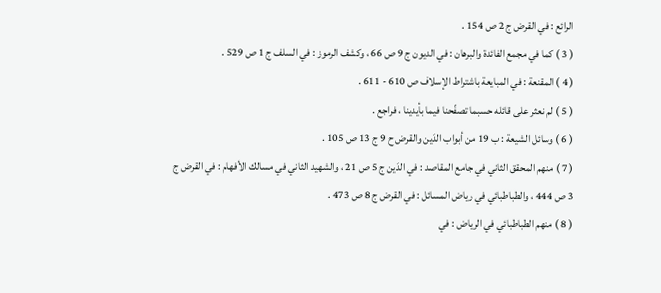الرائع : في القرض ج 2 ص 154 .
( 3 ) كما في مجمع الفائدة والبرهان : في الديون ج 9 ص 66 ، وكشف الرموز : في السلف ج 1 ص 529 .
( 4 ) المقنعة : في المبايعة باشتراط الإسلاف ص 610 - 611 .
( 5 ) لم نعثر على قائله حسبما تصفّحنا فيما بأيدينا ، فراجع .
( 6 ) وسائل الشيعة : ب 19 من أبواب الدَين والقرض ح 9 ج 13 ص 105 .
( 7 ) منهم المحقق الثاني في جامع المقاصد : في الدَين ج 5 ص 21 ، والشهيد الثاني في مسالك الأفهام : في القرض ج 3 ص 444 ، والطباطبائي في رياض المسائل : في القرض ج 8 ص 473 .
( 8 ) منهم الطباطبائي في الرياض : في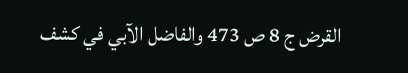القرض ج 8 ص 473 والفاضل الآبي في كشف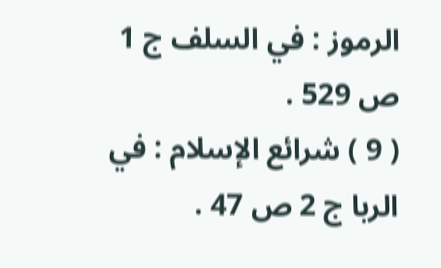الرموز : في السلف ج 1 ص 529 .
( 9 ) شرائع الإسلام : في الربا ج 2 ص 47 .